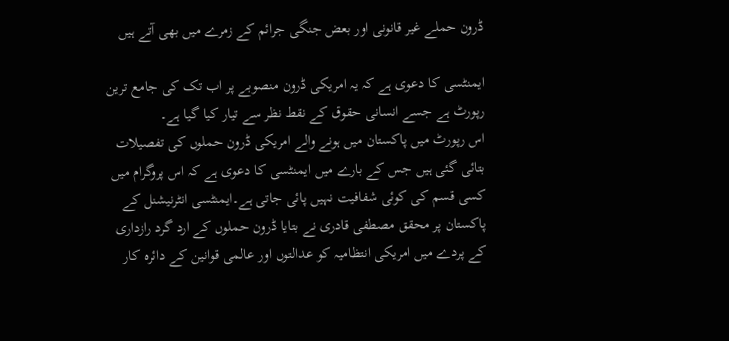ڈرون حملے غیر قانونی اور بعض جنگی جرائم کے زمرے میں بھی آتے ہیں

ایمنٹسی کا دعوی ہے کہ یہ امریکی ڈرون منصوبے پر اب تک کی جامع ترین رپورٹ ہے جسے انسانی حقوق کے نقط نظر سے تیار کیا گیا ہے۔
اس رپورٹ میں پاکستان میں ہونے والے امریکی ڈرون حملوں کی تفصیلات بتائی گئی ہیں جس کے بارے میں ایمنٹسی کا دعوی ہے کہ اس پروگرام میں کسی قسم کی کوئی شفافیت نہیں پائی جاتی ہے۔ایمنٹسی انٹرنیشنل کے پاکستان پر محقق مصطفی قادری نے بتایا ڈرون حملوں کے ارد گرد رازداری کے پردے میں امریکی انتظامیہ کو عدالتوں اور عالمی قوانین کے دائرہ کار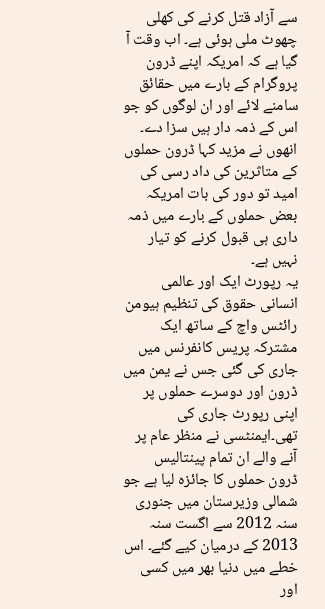سے آزاد قتل کرنے کی کھلی چھوٹ ملی ہوئی ہے۔ اب وقت آ گیا ہے کہ امریکہ اپنے ڈرون پروگرام کے بارے میں حقائق سامنے لائے اور ان لوگوں کو جو اس کے ذمہ دار ہیں سزا دے۔
انھوں نے مزید کہا ڈرون حملوں کے متاثرین کی داد رسی کی امید تو دور کی بات امریکہ بعض حملوں کے بارے میں ذمہ داری ہی قبول کرنے کو تیار نہیں ہے۔
یہ رپورٹ ایک اور عالمی انسانی حقوق کی تنظیم ہیومن رائٹس واچ کے ساتھ ایک مشترکہ پریس کانفرنس میں جاری کی گئی جس نے یمن میں ڈرون اور دوسرے حملوں پر اپنی رپورٹ جاری کی تھی۔ایمنٹسی نے منظر عام پر آنے والے ان تمام پینتالیس ڈرون حملوں کا جائزہ لیا ہے جو شمالی وزیرستان میں جنوری سنہ 2012 سے اگست سنہ 2013 کے درمیان کیے گئے۔ اس خطے میں دنیا بھر میں کسی اور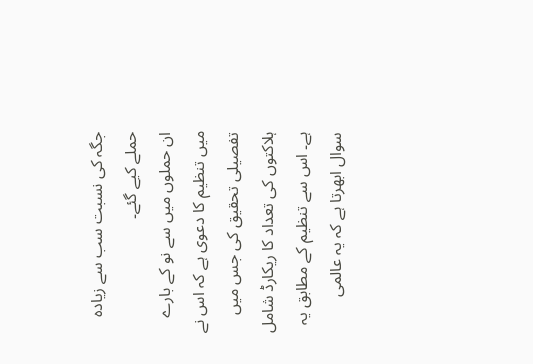جگہ کی نسبت سب سے زیادہ حملے کیے گئے۔
ان حملوں میں سے نو کے بارے میں تنظیم کا دعوی ہے کہ اس نے تفصیلی تحقیق کی جس میں ہلاکتوں کی تعداد کا ریکارڈ شامل ہے۔ اس سے تنظیم کے مطابق یہ سوال ابھرتا ہے کہ یہ عالمی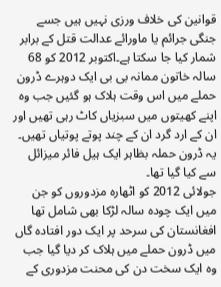قوانین کی خلاف ورزی نہیں ہیں جسے جنگی جرائم یا ماورائے عدالت قتل کے برابر شمار کیا جا سکتا ہے۔اکتوبر 2012 کو 68 سالہ خاتون ممانہ بی بی ایک دوہرے ڈرون حملے میں اس وقت ہلاک ہو گئیں جب وہ اپنے کھیتوں میں سبزیاں کاٹ رہی تھیں اور ان کے ارد گرد ان کے چند پوتے پوتیاں تھیں۔ یہ ڈرون حملہ بظاہر ایک ہیل فائر میزائل سے کیا گیا تھا۔
جولائی 2012 کو اٹھارہ مزدوروں کو جن میں ایک چودہ سالہ لڑکا بھی شامل تھا افغانستان کی سرحد پر ایک دور افتادہ گاں میں ڈرون حملے میں ہلاک کر دیا گیا جب وہ ایک سخت دن کی محنت مزدوری کے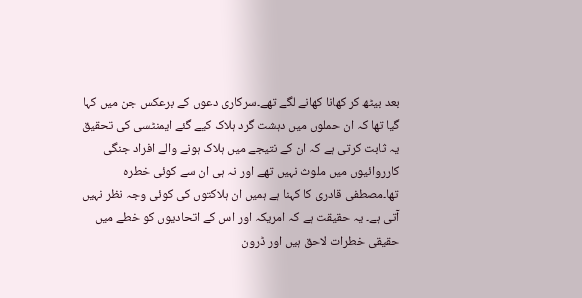بعد بیٹھ کر کھانا کھانے لگے تھے۔سرکاری دعوں کے برعکس جن میں کہا گیا تھا کہ ان حملوں میں دہشت گرد ہلاک کیے گئے ایمنٹسی کی تحقیق یہ ثابت کرتی ہے کہ ان کے نتیجے میں ہلاک ہونے والے افراد جنگی کارروائیوں میں ملوث نہیں تھے اور نہ ہی ان سے کوئی خطرہ تھا۔مصطفی قادری کا کہنا ہے ہمیں ان ہلاکتوں کی کوئی وجہ نظر نہیں آتی ہے۔ یہ حقیقت ہے کہ امریکہ اور اس کے اتحادیوں کو خطے میں حقیقی خطرات لاحق ہیں اور ڈرون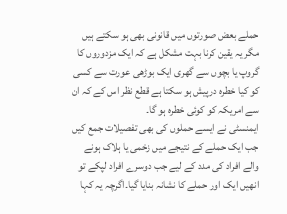حملے بعض صورتوں میں قانونی بھی ہو سکتے ہیں مگر یہ یقین کرنا بہت مشکل ہے کہ ایک مزدوروں کا گروپ یا بچوں سے گھری ایک بوڑھی عورت سے کسی کو کیا خطرہ درپیش ہو سکتا ہے قطع نظر اس کے کہ ان سے امریکہ کو کوئی خطرہ ہو گا۔
ایمنسٹی نے ایسے حملوں کی بھی تفصیلات جمع کیں جب ایک حملے کے نتیجے میں زخمی یا ہلاک ہونے والے افراد کی مدد کے لیے جب دوسرے افراد لپکے تو انھیں ایک اور حملے کا نشانہ بنایا گیا۔اگرچہ یہ کہا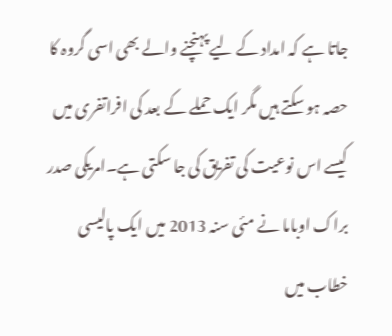جاتا ہے کہ امداد کے لیے پہنچنے والے بھی اسی گروہ کا حصہ ہو سکتے ہیں مگر ایک حملے کے بعد کی افراتفری میں کیسے اس نوعیت کی تفریق کی جا سکتی ہے۔امریکی صدر براک اوباما نے مئی سنہ 2013 میں ایک پالیسی خطاب میں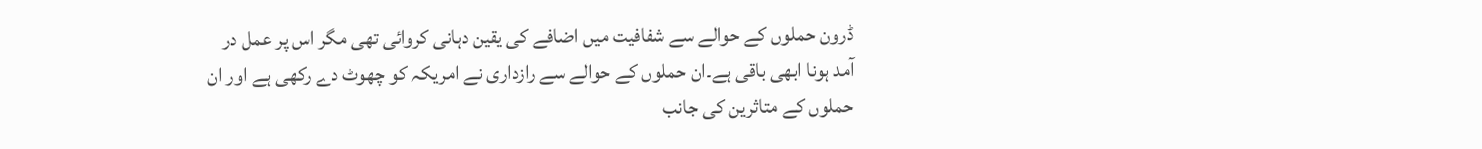ڈرون حملوں کے حوالے سے شفافیت میں اضافے کی یقین دہانی کروائی تھی مگر اس پر عمل در آمد ہونا ابھی باقی ہے۔ان حملوں کے حوالے سے رازداری نے امریکہ کو چھوٹ دے رکھی ہے اور ان حملوں کے متاثرین کی جانب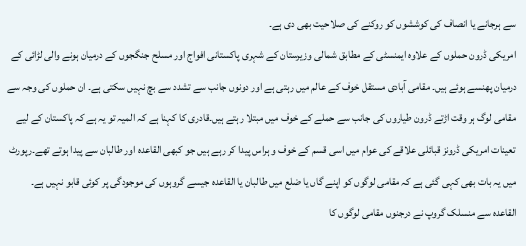سے ہرجانے یا انصاف کی کوششوں کو روکنے کی صلاحیت بھی دی ہے۔
امریکی ڈرون حملوں کے علاوہ ایمنسٹی کے مطابق شمالی وزیرستان کے شہری پاکستانی افواج اور مسلح جنگجوں کے درمیان ہونے والی لڑائی کے درمیان پھنسے ہوئے ہیں۔ مقامی آبادی مستقل خوف کے عالم میں رہتی ہے اور دونوں جانب سے تشدد سے بچ نہیں سکتی ہے۔ ان حملوں کی وجہ سے مقامی لوگ ہر وقت اڑتے ڈرون طیاروں کی جانب سے حملے کے خوف میں مبتلا رہتے ہیں۔قادری کا کہنا ہے کہ المیہ تو یہ ہے کہ پاکستان کے لیے تعینات امریکی ڈرونز قبائلی علاقے کی عوام میں اسی قسم کے خوف و ہراس پیدا کر رہے ہیں جو کبھی القاعدہ اور طالبان سے پیدا ہوتے تھے۔رپورٹ میں یہ بات بھی کہی گئی ہے کہ مقامی لوگوں کو اپنے گاں یا ضلع میں طالبان یا القاعدہ جیسے گروہوں کی موجودگی پر کوئی قابو نہیں ہے۔
القاعدہ سے منسلک گروپ نے درجنوں مقامی لوگوں کا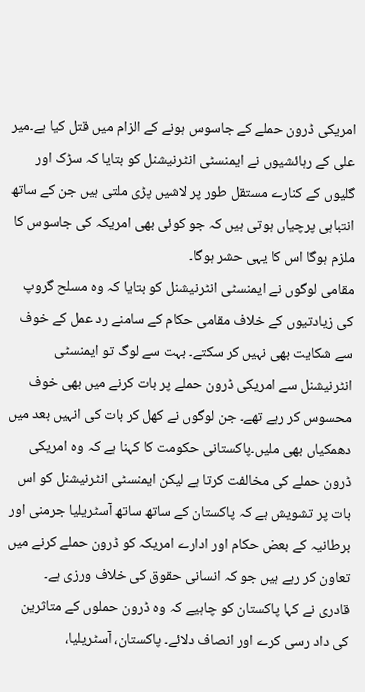امریکی ڈرون حملے کے جاسوس ہونے کے الزام میں قتل کیا ہے۔میر علی کے رہائشیوں نے ایمنسٹی انٹرنیشنل کو بتایا کہ سڑک اور گلیوں کے کنارے مستقل طور پر لاشیں پڑی ملتی ہیں جن کے ساتھ انتباہی پرچیاں ہوتی ہیں کہ جو کوئی بھی امریکہ کی جاسوس کا ملزم ہوگا اس کا یہی حشر ہوگا۔
مقامی لوگوں نے ایمنسٹی انٹرنیشنل کو بتایا کہ وہ مسلح گروپ کی زیادتیوں کے خلاف مقامی حکام کے سامنے رد عمل کے خوف سے شکایت بھی نہیں کر سکتے۔ بہت سے لوگ تو ایمنسٹی انٹرنیشنل سے امریکی ڈرون حملے پر بات کرنے میں بھی خوف محسوس کر رہے تھے۔ جن لوگوں نے کھل کر بات کی انہیں بعد میں دھمکیاں بھی ملیں۔پاکستانی حکومت کا کہنا ہے کہ وہ امریکی ڈرون حملے کی مخالفت کرتا ہے لیکن ایمنسٹی انٹرنیشنل کو اس بات پر تشویش ہے کہ پاکستان کے ساتھ ساتھ آسٹریلیا جرمنی اور برطانیہ کے بعض حکام اور ادارے امریکہ کو ڈرون حملے کرنے میں تعاون کر رہے ہیں جو کہ انسانی حقوق کی خلاف ورزی ہے۔
قادری نے کہا پاکستان کو چاہیے کہ وہ ڈرون حملوں کے متاثرین کی داد رسی کرے اور انصاف دلائے۔ پاکستان، آسٹریلیا،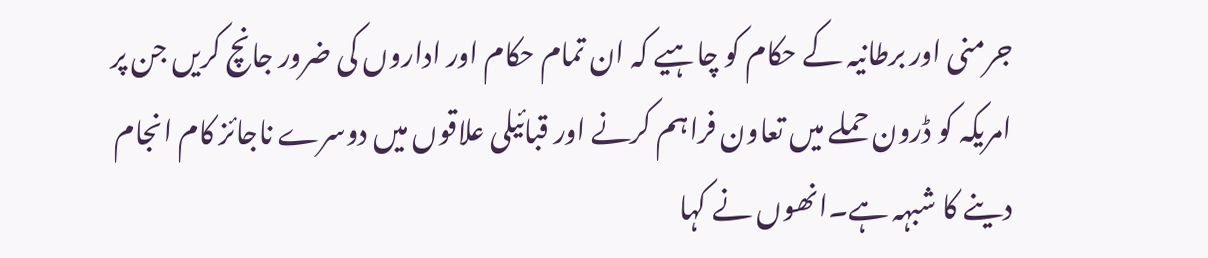جرمنی اور برطانیہ کے حکام کو چاہیے کہ ان تمام حکام اور اداروں کی ضرور جانچ کریں جن پر امریکہ کو ڈرون حملے میں تعاون فراہم کرنے اور قبائیلی علاقوں میں دوسرے ناجائز کام انجام دینے کا شبہہ ہے۔انھوں نے کہا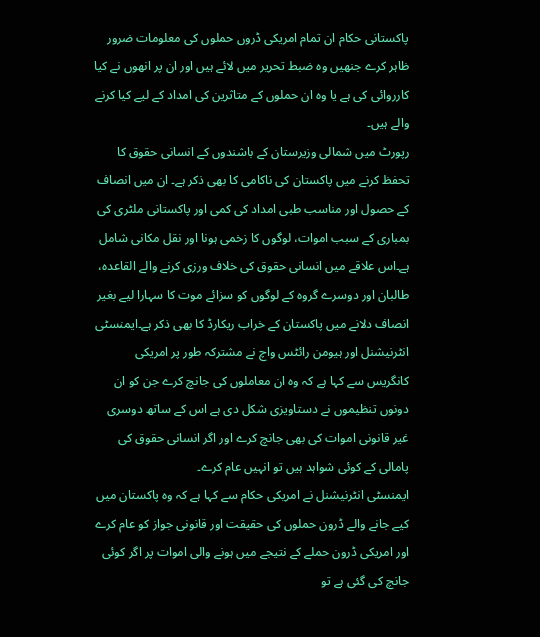پاکستانی حکام ان تمام امریکی ڈروں حملوں کی معلومات ضرور ظاہر کرے جنھیں وہ ضبط تحریر میں لائے ہیں اور ان پر انھوں نے کیا کارروائی کی ہے یا وہ ان حملوں کے متاثرین کی امداد کے لیے کیا کرنے والے ہیں۔
رپورٹ میں شمالی وزیرستان کے باشندوں کے انسانی حقوق کا تحفظ کرنے میں پاکستان کی ناکامی کا بھی ذکر ہے۔ ان میں انصاف کے حصول اور مناسب طبی امداد کی کمی اور پاکستانی ملٹری کی بمباری کے سبب اموات، لوگوں کا زخمی ہونا اور نقل مکانی شامل ہے۔اس علاقے میں انسانی حقوق کی خلاف ورزی کرنے والے القاعدہ، طالبان اور دوسرے گروہ کے لوگوں کو سزائے موت کا سہارا لیے بغیر انصاف دلانے میں پاکستان کے خراب ریکارڈ کا بھی ذکر ہے۔ایمنسٹی انٹرنیشنل اور ہیومن رائٹس واچ نے مشترکہ طور پر امریکی کانگریس سے کہا ہے کہ وہ ان معاملوں کی جانچ کرے جن کو ان دونوں تنظیموں نے دستاویزی شکل دی ہے اس کے ساتھ دوسری غیر قانونی اموات کی بھی جانچ کرے اور اگر انسانی حقوق کی پامالی کے کوئی شواہد ہیں تو انہیں عام کرے۔
ایمنسٹی انٹرنیشنل نے امریکی حکام سے کہا ہے کہ وہ پاکستان میں کیے جانے والے ڈرون حملوں کی حقیقت اور قانونی جواز کو عام کرے اور امریکی ڈرون حملے کے نتیجے میں ہونے والی اموات پر اگر کوئی جانچ کی گئی ہے تو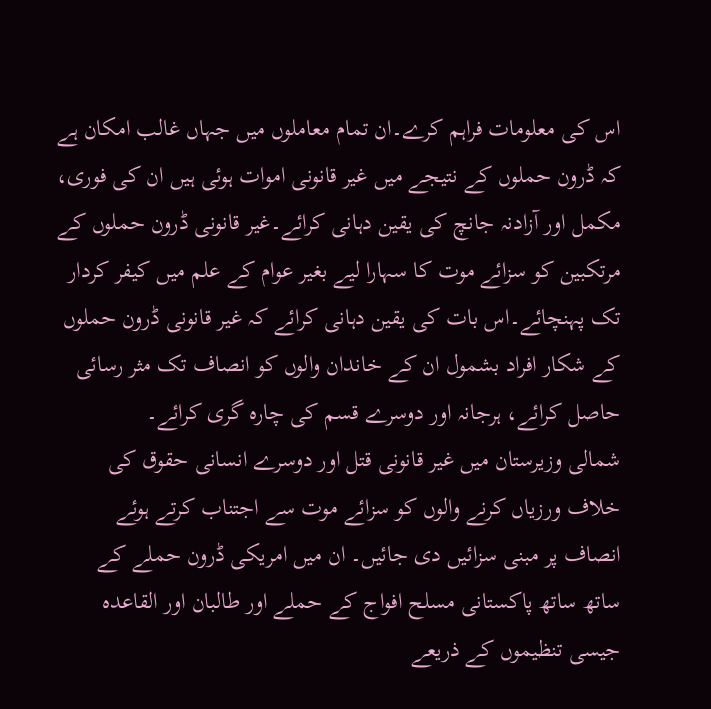اس کی معلومات فراہم کرے۔ان تمام معاملوں میں جہاں غالب امکان ہے کہ ڈرون حملوں کے نتیجے میں غیر قانونی اموات ہوئی ہیں ان کی فوری، مکمل اور آزادنہ جانچ کی یقین دہانی کرائے۔غیر قانونی ڈرون حملوں کے مرتکبین کو سزائے موت کا سہارا لیے بغیر عوام کے علم میں کیفر کردار تک پہنچائے۔اس بات کی یقین دہانی کرائے کہ غیر قانونی ڈرون حملوں کے شکار افراد بشمول ان کے خاندان والوں کو انصاف تک مثر رسائی حاصل کرائے، ہرجانہ اور دوسرے قسم کی چارہ گری کرائے۔
شمالی وزیرستان میں غیر قانونی قتل اور دوسرے انسانی حقوق کی خلاف ورزیاں کرنے والوں کو سزائے موت سے اجتناب کرتے ہوئے انصاف پر مبنی سزائیں دی جائیں۔ ان میں امریکی ڈرون حملے کے ساتھ ساتھ پاکستانی مسلح افواج کے حملے اور طالبان اور القاعدہ جیسی تنظیموں کے ذریعے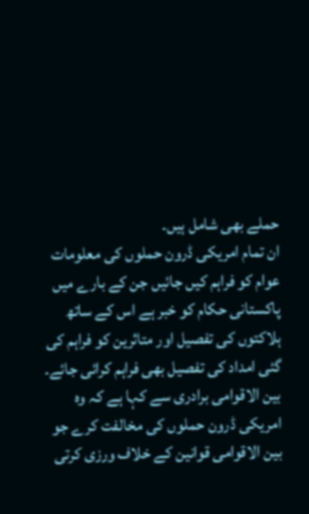حملے بھی شامل ہیں۔
ان تمام امریکی ڈرون حملوں کی معلومات عوام کو فراہم کیں جائیں جن کے بارے میں پاکستانی حکام کو خبر ہے اس کے ساتھ ہلاکتوں کی تفصیل اور متاثرین کو فراہم کی گئی امداد کی تفصیل بھی فراہم کرائی جائے۔
بین الاقوامی برادری سے کہا ہے کہ وہ امریکی ڈرون حملوں کی مخالفت کرے جو بین الاقوامی قوانین کے خلاف ورزی کرتی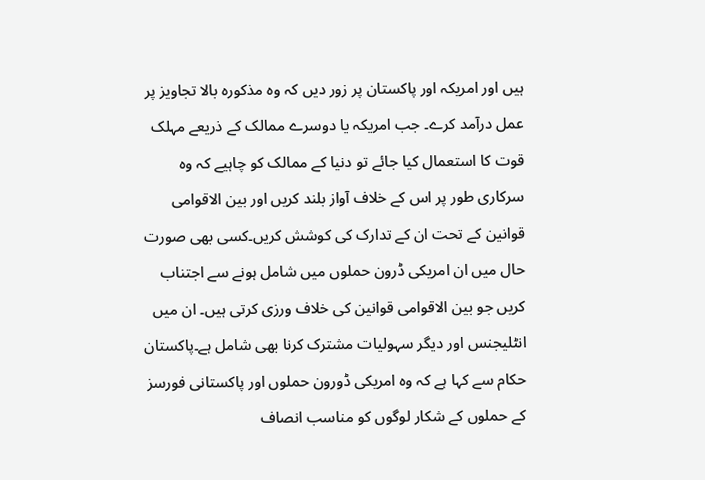ہیں اور امریکہ اور پاکستان پر زور دیں کہ وہ مذکورہ بالا تجاویز پر عمل درآمد کرے۔ جب امریکہ یا دوسرے ممالک کے ذریعے مہلک قوت کا استعمال کیا جائے تو دنیا کے ممالک کو چاہیے کہ وہ سرکاری طور پر اس کے خلاف آواز بلند کریں اور بین الاقوامی قوانین کے تحت ان کے تدارک کی کوشش کریں۔کسی بھی صورت حال میں ان امریکی ڈرون حملوں میں شامل ہونے سے اجتناب کریں جو بین الاقوامی قوانین کی خلاف ورزی کرتی ہیں۔ ان میں انٹلیجنس اور دیگر سہولیات مشترک کرنا بھی شامل ہے۔پاکستان حکام سے کہا ہے کہ وہ امریکی ڈورون حملوں اور پاکستانی فورسز کے حملوں کے شکار لوگوں کو مناسب انصاف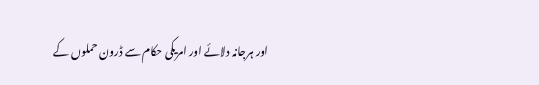اور ہرجانہ دلائے اور امریکی حکام سے ڈرون حملوں کے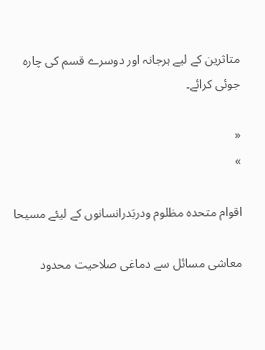متاثرین کے لیے ہرجانہ اور دوسرے قسم کی چارہ جوئی کرائے۔

«
»

اقوام متحدہ مظلوم ودربَدرانسانوں کے لیئے مسیحا

معاشی مسائل سے دماغی صلاحیت محدود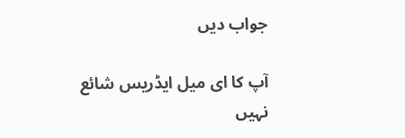جواب دیں

آپ کا ای میل ایڈریس شائع نہیں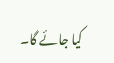کیا جائے گا۔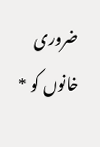ضروری خانوں کو *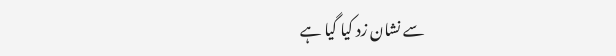سے نشان زد کیا گیا ہے